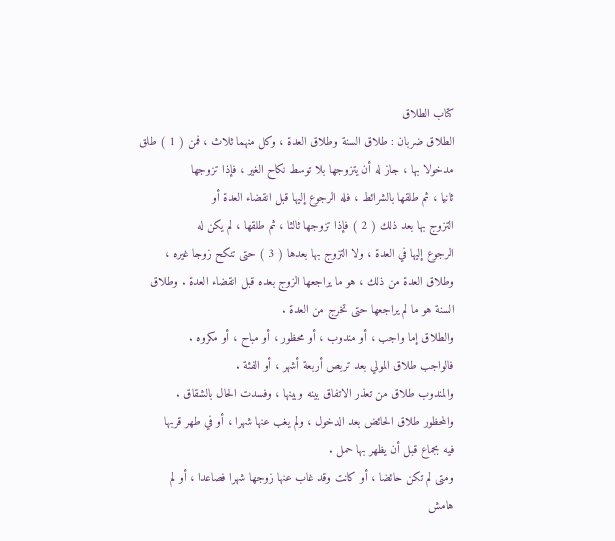كتاب الطلاق
الطلاق ضربان : طلاق السنة وطلاق العدة ، وكل منهما ثلاث ، فمن ( 1 ) طلق
مدخولا بها ، جاز له أن يتزوجها بلا توسط نكاح الغير ، فإذا تزوجها
ثانيا ، ثم طلقها بالشرائط ، فله الرجوع إليها قبل انقضاء العدة أو
التزوج بها بعد ذلك ( 2 ) فإذا تزوجها ثالثا ، ثم طلقها ، لم يكن له
الرجوع إليها في العدة ، ولا التزوج بها بعدها ( 3 ) حتى تنكح زوجا غيره ،
وطلاق العدة من ذلك ، هو ما يراجعها الزوج بعده قبل انقضاء العدة . وطلاق
السنة هو ما لم يراجعها حتى تخرج من العدة .
والطلاق إما واجب ، أو مندوب ، أو محظور ، أو مباح ، أو مكروه .
فالواجب طلاق المولي بعد تربص أربعة أشهر ، أو الفئة .
والمندوب طلاق من تعذر الاتفاق بينه وبينها ، وفسدت الحال بالشقاق .
والمحظور طلاق الحائض بعد الدخول ، ولم يغب عنها شهرا ، أو في طهر قربها
فيه بجماع قبل أن يظهر بها حمل .
ومتى لم تكن حائضا ، أو كانت وقد غاب عنها زوجها شهرا فصاعدا ، أو لم
هامش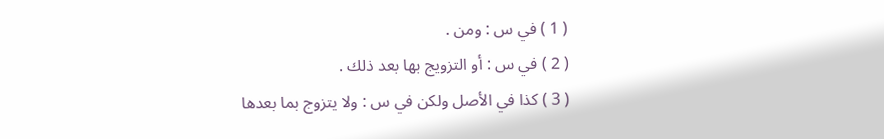( 1 ) في س : ومن .
( 2 ) في س : أو التزويج بها بعد ذلك .
( 3 ) كذا في الأصل ولكن في س : ولا يتزوج بما بعدها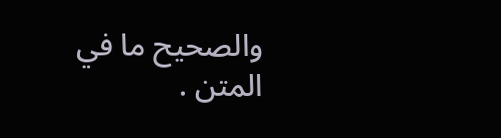والصحيح ما في
المتن .